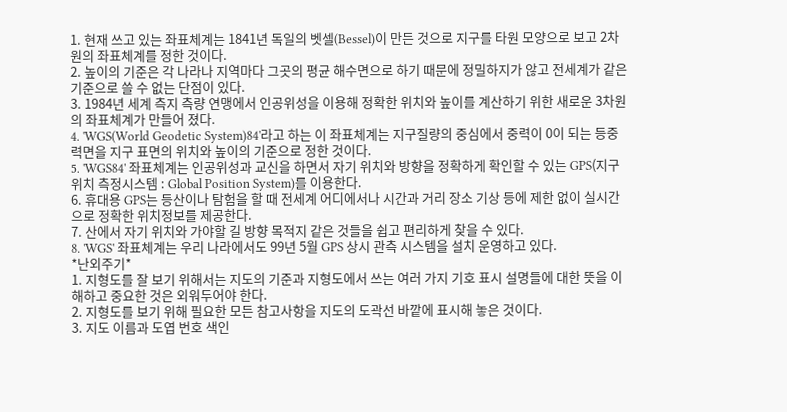1. 현재 쓰고 있는 좌표체계는 1841년 독일의 벳셀(Bessel)이 만든 것으로 지구를 타원 모양으로 보고 2차원의 좌표체계를 정한 것이다.
2. 높이의 기준은 각 나라나 지역마다 그곳의 평균 해수면으로 하기 때문에 정밀하지가 않고 전세계가 같은 기준으로 쓸 수 없는 단점이 있다.
3. 1984년 세계 측지 측량 연맹에서 인공위성을 이용해 정확한 위치와 높이를 계산하기 위한 새로운 3차원의 좌표체계가 만들어 졌다.
4. 'WGS(World Geodetic System)84'라고 하는 이 좌표체계는 지구질량의 중심에서 중력이 0이 되는 등중력면을 지구 표면의 위치와 높이의 기준으로 정한 것이다.
5. 'WGS84' 좌표체계는 인공위성과 교신을 하면서 자기 위치와 방향을 정확하게 확인할 수 있는 GPS(지구위치 측정시스템 : Global Position System)를 이용한다.
6. 휴대용 GPS는 등산이나 탐험을 할 때 전세계 어디에서나 시간과 거리 장소 기상 등에 제한 없이 실시간으로 정확한 위치정보를 제공한다.
7. 산에서 자기 위치와 가야할 길 방향 목적지 같은 것들을 쉽고 편리하게 찾을 수 있다.
8. 'WGS' 좌표체계는 우리 나라에서도 99년 5월 GPS 상시 관측 시스템을 설치 운영하고 있다.
*난외주기*
1. 지형도를 잘 보기 위해서는 지도의 기준과 지형도에서 쓰는 여러 가지 기호 표시 설명들에 대한 뜻을 이해하고 중요한 것은 외워두어야 한다.
2. 지형도를 보기 위해 필요한 모든 참고사항을 지도의 도곽선 바깥에 표시해 놓은 것이다.
3. 지도 이름과 도엽 번호 색인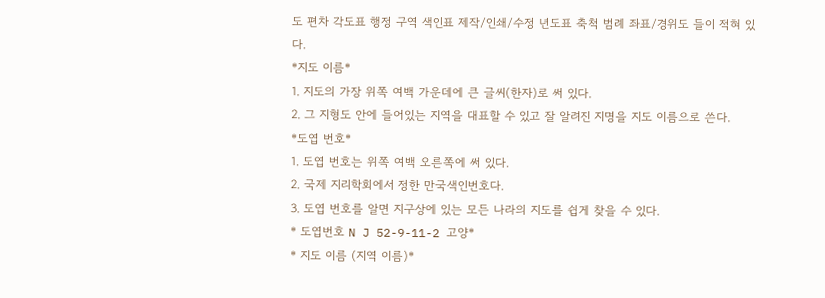도 편차 각도표 행정 구역 색인표 제작/인쇄/수정 년도표 축척 범례 좌표/경위도 들이 적혀 있다.
*지도 이름*
1. 지도의 가장 위쪽 여백 가운데에 큰 글씨(한자)로 써 있다.
2. 그 지형도 안에 들어있는 지역을 대표할 수 있고 잘 알려진 지명을 지도 이름으로 쓴다.
*도엽 번호*
1. 도엽 번호는 위쪽 여백 오른쪽에 써 있다.
2. 국제 지리학회에서 정한 만국색인번호다.
3. 도엽 번호를 알면 지구상에 있는 모든 나라의 지도를 쉽게 찾을 수 있다.
* 도엽번호 N J 52-9-11-2 고양*
* 지도 이름 (지역 이름)*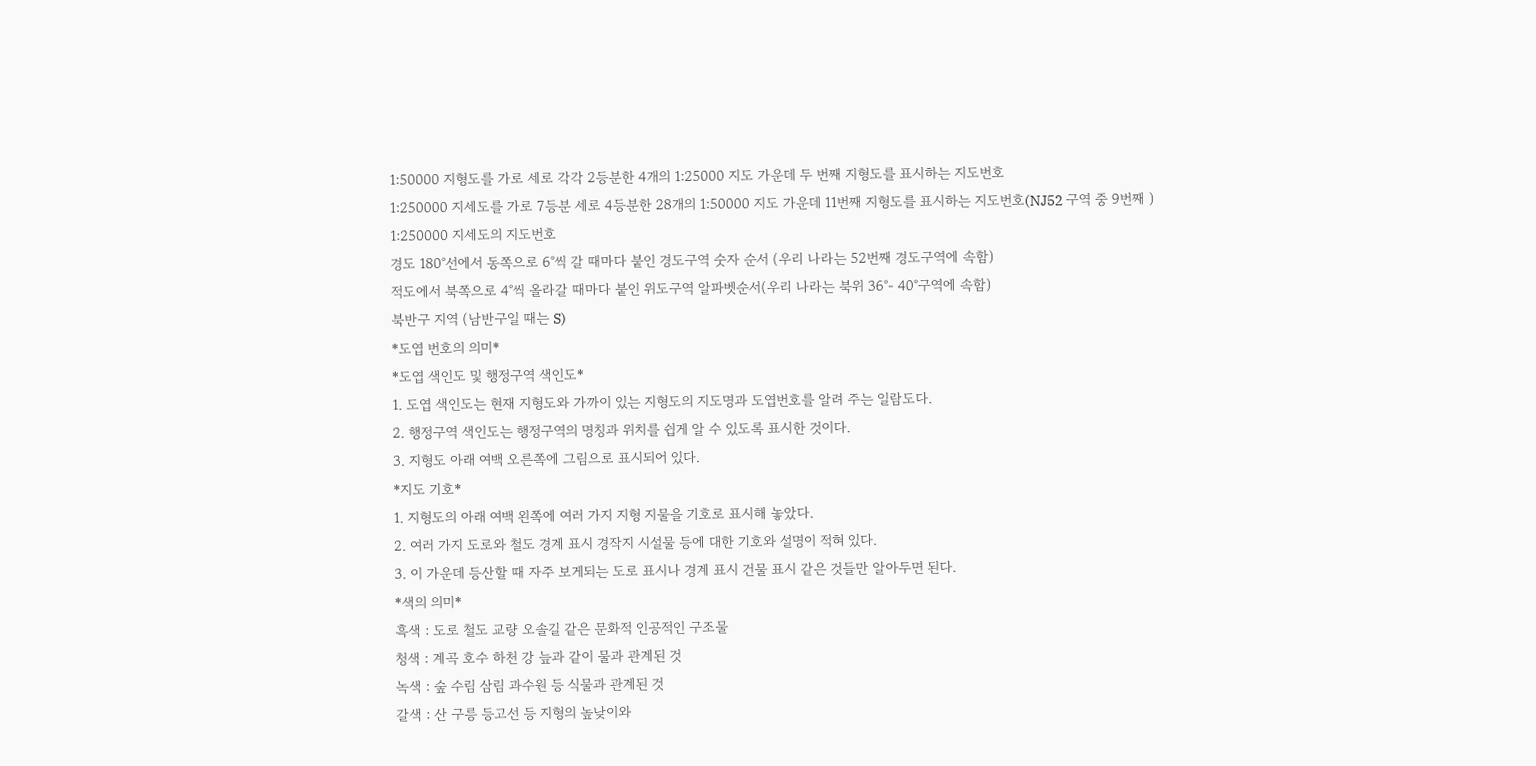1:50000 지형도를 가로 세로 각각 2등분한 4개의 1:25000 지도 가운데 두 번째 지형도를 표시하는 지도번호
1:250000 지세도를 가로 7등분 세로 4등분한 28개의 1:50000 지도 가운데 11번째 지형도를 표시하는 지도번호(NJ52 구역 중 9번째 )
1:250000 지세도의 지도번호
경도 180°선에서 동쪽으로 6°씩 갈 때마다 붙인 경도구역 숫자 순서 (우리 나라는 52번째 경도구역에 속함)
적도에서 북쪽으로 4°씩 올라갈 때마다 붙인 위도구역 알파벳순서(우리 나라는 북위 36°- 40°구역에 속함)
북반구 지역 (남반구일 때는 S)
*도엽 번호의 의미*
*도엽 색인도 및 행정구역 색인도*
1. 도엽 색인도는 현재 지형도와 가까이 있는 지형도의 지도명과 도엽번호를 알려 주는 일람도다.
2. 행정구역 색인도는 행정구역의 명칭과 위치를 쉽게 알 수 있도록 표시한 것이다.
3. 지형도 아래 여백 오른쪽에 그림으로 표시되어 있다.
*지도 기호*
1. 지형도의 아래 여백 왼쪽에 여러 가지 지형 지물을 기호로 표시해 놓았다.
2. 여러 가지 도로와 철도 경계 표시 경작지 시설물 등에 대한 기호와 설명이 적혀 있다.
3. 이 가운데 등산할 때 자주 보게되는 도로 표시나 경계 표시 건물 표시 같은 것들만 알아두면 된다.
*색의 의미*
흑색 : 도로 철도 교량 오솔길 같은 문화적 인공적인 구조물
청색 : 계곡 호수 하천 강 늪과 같이 물과 관계된 것
녹색 : 숲 수림 삼림 과수원 등 식물과 관계된 것
갈색 : 산 구릉 등고선 등 지형의 높낮이와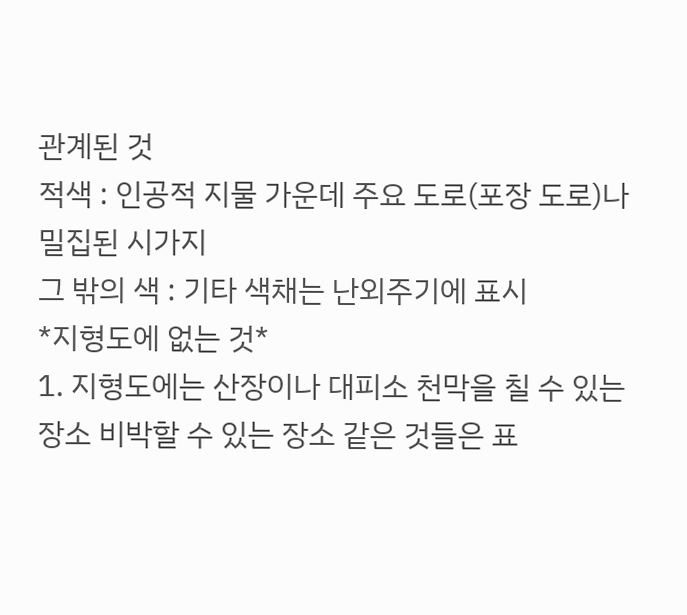관계된 것
적색 : 인공적 지물 가운데 주요 도로(포장 도로)나 밀집된 시가지
그 밖의 색 : 기타 색채는 난외주기에 표시
*지형도에 없는 것*
1. 지형도에는 산장이나 대피소 천막을 칠 수 있는 장소 비박할 수 있는 장소 같은 것들은 표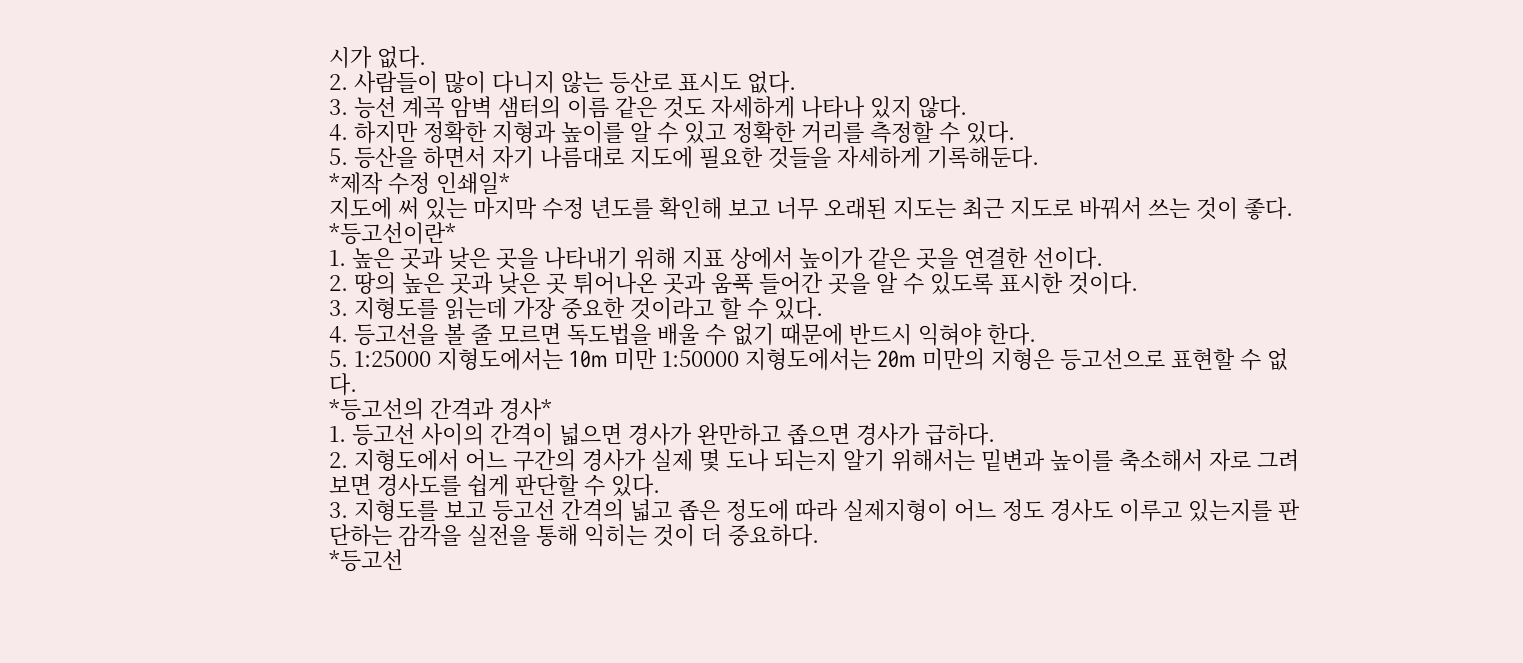시가 없다.
2. 사람들이 많이 다니지 않는 등산로 표시도 없다.
3. 능선 계곡 암벽 샘터의 이름 같은 것도 자세하게 나타나 있지 않다.
4. 하지만 정확한 지형과 높이를 알 수 있고 정확한 거리를 측정할 수 있다.
5. 등산을 하면서 자기 나름대로 지도에 필요한 것들을 자세하게 기록해둔다.
*제작 수정 인쇄일*
지도에 써 있는 마지막 수정 년도를 확인해 보고 너무 오래된 지도는 최근 지도로 바꿔서 쓰는 것이 좋다.
*등고선이란*
1. 높은 곳과 낮은 곳을 나타내기 위해 지표 상에서 높이가 같은 곳을 연결한 선이다.
2. 땅의 높은 곳과 낮은 곳 튀어나온 곳과 움푹 들어간 곳을 알 수 있도록 표시한 것이다.
3. 지형도를 읽는데 가장 중요한 것이라고 할 수 있다.
4. 등고선을 볼 줄 모르면 독도법을 배울 수 없기 때문에 반드시 익혀야 한다.
5. 1:25000 지형도에서는 10m 미만 1:50000 지형도에서는 20m 미만의 지형은 등고선으로 표현할 수 없다.
*등고선의 간격과 경사*
1. 등고선 사이의 간격이 넓으면 경사가 완만하고 좁으면 경사가 급하다.
2. 지형도에서 어느 구간의 경사가 실제 몇 도나 되는지 알기 위해서는 밑변과 높이를 축소해서 자로 그려보면 경사도를 쉽게 판단할 수 있다.
3. 지형도를 보고 등고선 간격의 넓고 좁은 정도에 따라 실제지형이 어느 정도 경사도 이루고 있는지를 판단하는 감각을 실전을 통해 익히는 것이 더 중요하다.
*등고선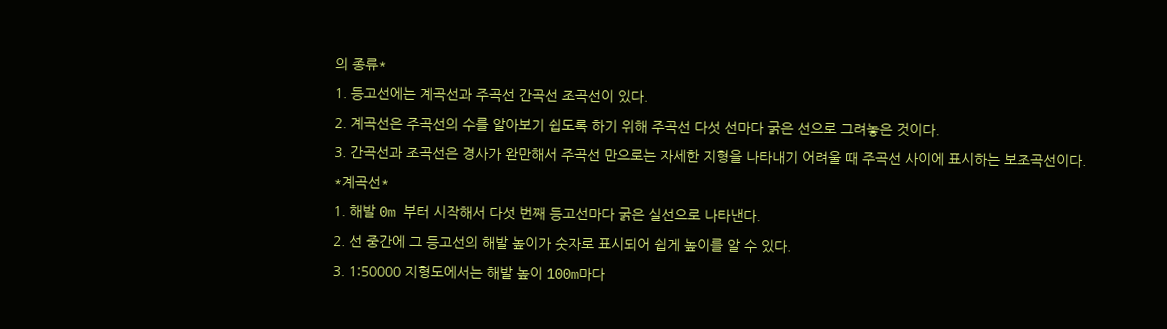의 종류*
1. 등고선에는 계곡선과 주곡선 간곡선 조곡선이 있다.
2. 계곡선은 주곡선의 수를 알아보기 쉽도록 하기 위해 주곡선 다섯 선마다 굵은 선으로 그려놓은 것이다.
3. 간곡선과 조곡선은 경사가 완만해서 주곡선 만으로는 자세한 지형을 나타내기 어려울 때 주곡선 사이에 표시하는 보조곡선이다.
*계곡선*
1. 해발 0m 부터 시작해서 다섯 번째 등고선마다 굵은 실선으로 나타낸다.
2. 선 중간에 그 등고선의 해발 높이가 숫자로 표시되어 쉽게 높이를 알 수 있다.
3. 1:50000 지형도에서는 해발 높이 100m마다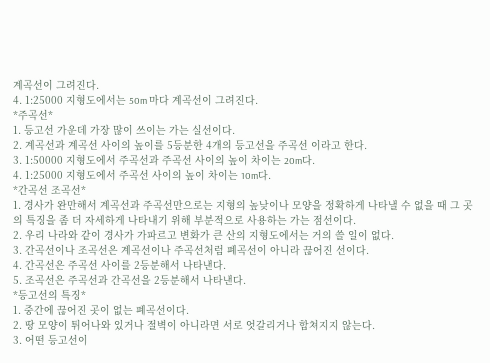계곡선이 그려진다.
4. 1:25000 지형도에서는 50m 마다 계곡선이 그려진다.
*주곡선*
1. 등고선 가운데 가장 많이 쓰이는 가는 실선이다.
2. 계곡선과 계곡선 사이의 높이를 5등분한 4개의 등고선을 주곡선 이라고 한다.
3. 1:50000 지형도에서 주곡선과 주곡선 사이의 높이 차이는 20m다.
4. 1:25000 지형도에서 주곡선 사이의 높이 차이는 10m다.
*간곡선 조곡선*
1. 경사가 완만해서 계곡선과 주곡선만으로는 지형의 높낮이나 모양을 정확하게 나타낼 수 없을 때 그 곳의 특징을 좀 더 자세하게 나타내기 위해 부분적으로 사용하는 가는 점선이다.
2. 우리 나라와 같이 경사가 가파르고 변화가 큰 산의 지형도에서는 거의 쓸 일이 없다.
3. 간곡선이나 조곡선은 계곡선이나 주곡선처럼 폐곡선이 아니라 끊어진 선이다.
4. 간곡선은 주곡선 사이를 2등분해서 나타낸다.
5. 조곡선은 주곡선과 간곡선을 2등분해서 나타낸다.
*등고선의 특징*
1. 중간에 끊어진 곳이 없는 폐곡선이다.
2. 땅 모양이 튀어나와 있거나 절벽이 아니라면 서로 엇갈리거나 합쳐지지 않는다.
3. 어떤 등고선이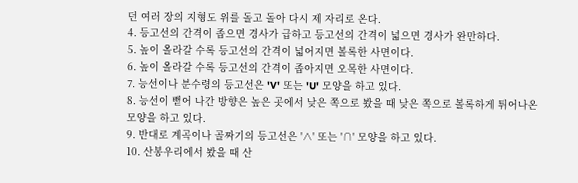던 여러 장의 지형도 위를 돌고 돌아 다시 제 자리로 온다.
4. 등고선의 간격이 좁으면 경사가 급하고 등고선의 간격이 넓으면 경사가 완만하다.
5. 높이 올라갈 수록 등고선의 간격이 넓어지면 볼록한 사면이다.
6. 높이 올라갈 수록 등고선의 간격이 좁아지면 오목한 사면이다.
7. 능선이나 분수령의 등고선은 'V' 또는 'U' 모양을 하고 있다.
8. 능선이 뻗어 나간 방향은 높은 곳에서 낮은 쪽으로 봤을 때 낮은 쪽으로 볼록하게 튀어나온 모양을 하고 있다.
9. 반대로 계곡이나 골짜기의 등고선은 '∧' 또는 '∩' 모양을 하고 있다.
10. 산봉우리에서 봤을 때 산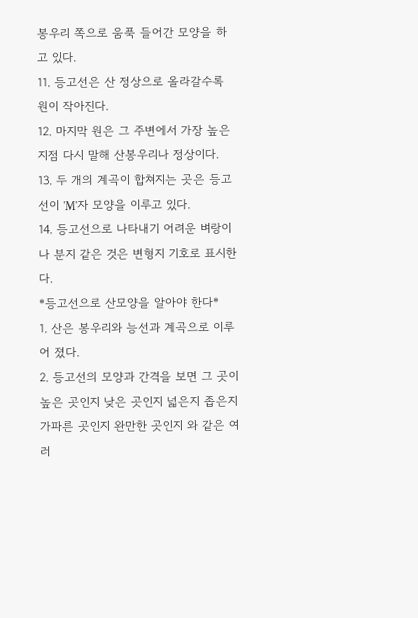봉우리 쪽으로 움푹 들어간 모양을 하고 있다.
11. 등고선은 산 정상으로 올라갈수록 원이 작아진다.
12. 마지막 원은 그 주변에서 가장 높은 지점 다시 말해 산봉우리나 정상이다.
13. 두 개의 계곡이 합쳐지는 곳은 등고선이 'M'자 모양을 이루고 있다.
14. 등고선으로 나타내기 어려운 벼랑이나 분지 같은 것은 변형지 기호로 표시한다.
*등고선으로 산모양을 알아야 한다*
1. 산은 봉우리와 능선과 계곡으로 이루어 졌다.
2. 등고선의 모양과 간격을 보면 그 곳이 높은 곳인지 낮은 곳인지 넓은지 좁은지 가파른 곳인지 완만한 곳인지 와 같은 여러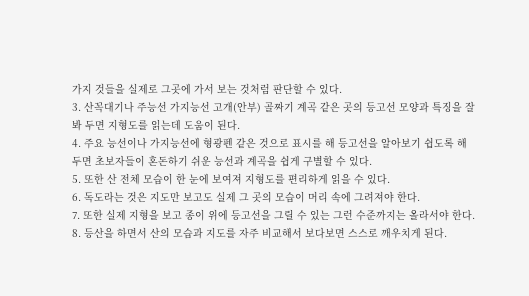가지 것들을 실제로 그곳에 가서 보는 것처럼 판단할 수 있다.
3. 산꼭대기나 주능선 가지능선 고개(안부) 골짜기 계곡 같은 곳의 등고선 모양과 특징을 잘 봐 두면 지형도를 읽는데 도움이 된다.
4. 주요 능선이나 가지능선에 형광펜 같은 것으로 표시를 해 등고선을 알아보기 쉽도록 해 두면 초보자들이 혼돈하기 쉬운 능선과 계곡을 쉽게 구별할 수 있다.
5. 또한 산 전체 모습이 한 눈에 보여져 지형도를 편리하게 읽을 수 있다.
6. 독도라는 것은 지도만 보고도 실제 그 곳의 모습이 머리 속에 그려져야 한다.
7. 또한 실제 지형을 보고 종이 위에 등고선을 그릴 수 있는 그런 수준까지는 올라서야 한다.
8. 등산을 하면서 산의 모습과 지도를 자주 비교해서 보다보면 스스로 깨우치게 된다.